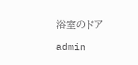浴室のドア

admin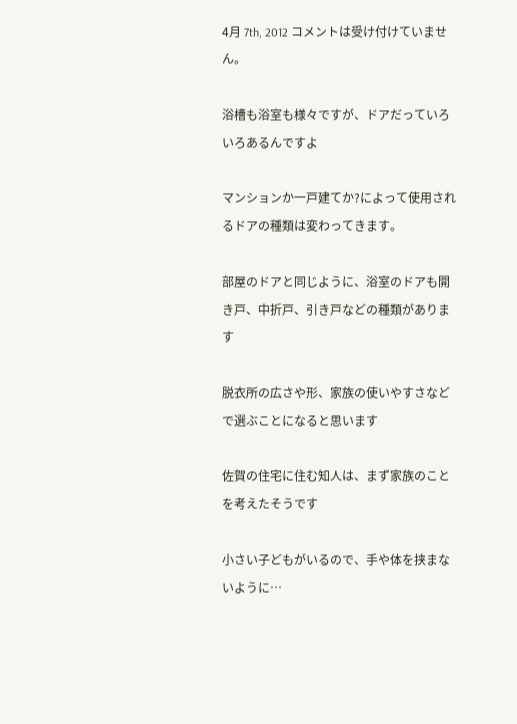4月 7th, 2012 コメントは受け付けていません。

浴槽も浴室も様々ですが、ドアだっていろいろあるんですよ

マンションか一戸建てか?によって使用されるドアの種類は変わってきます。

部屋のドアと同じように、浴室のドアも開き戸、中折戸、引き戸などの種類があります

脱衣所の広さや形、家族の使いやすさなどで選ぶことになると思います

佐賀の住宅に住む知人は、まず家族のことを考えたそうです

小さい子どもがいるので、手や体を挟まないように…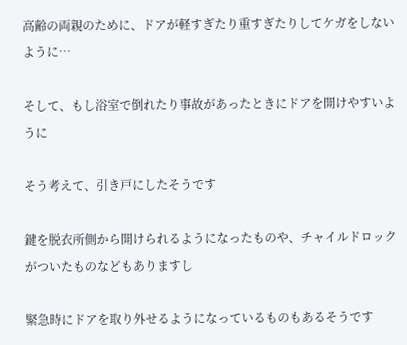高齢の両親のために、ドアが軽すぎたり重すぎたりしてケガをしないように…

そして、もし浴室で倒れたり事故があったときにドアを開けやすいように

そう考えて、引き戸にしたそうです

鍵を脱衣所側から開けられるようになったものや、チャイルドロックがついたものなどもありますし

緊急時にドアを取り外せるようになっているものもあるそうです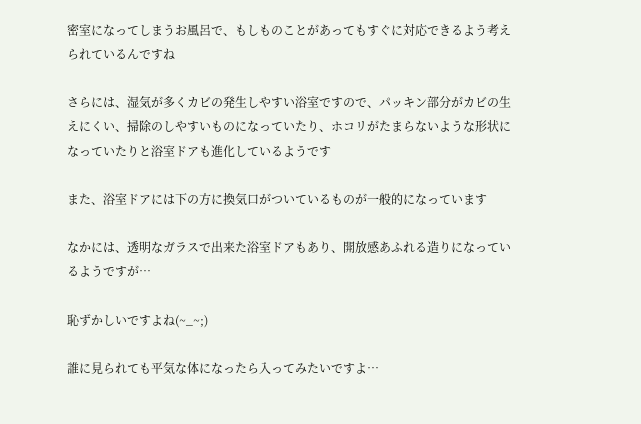密室になってしまうお風呂で、もしものことがあってもすぐに対応できるよう考えられているんですね

さらには、湿気が多くカビの発生しやすい浴室ですので、パッキン部分がカビの生えにくい、掃除のしやすいものになっていたり、ホコリがたまらないような形状になっていたりと浴室ドアも進化しているようです

また、浴室ドアには下の方に換気口がついているものが一般的になっています

なかには、透明なガラスで出来た浴室ドアもあり、開放感あふれる造りになっているようですが…

恥ずかしいですよね(~_~;)

誰に見られても平気な体になったら入ってみたいですよ…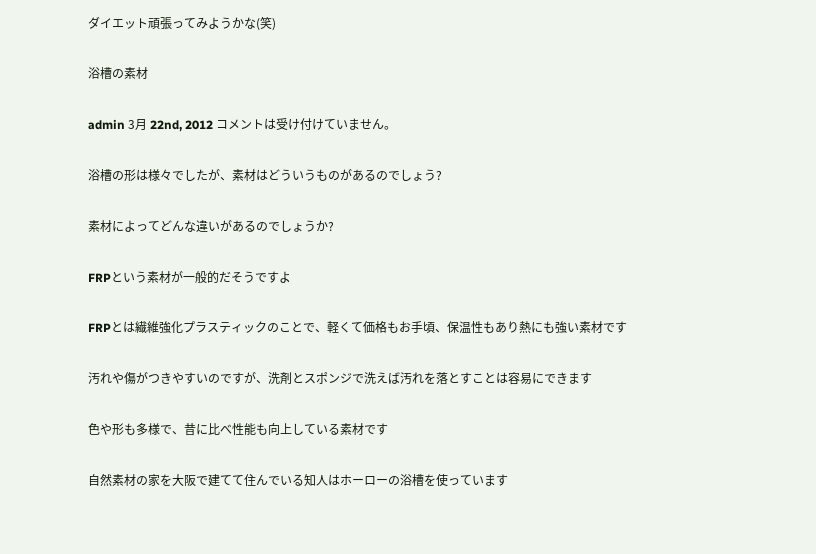ダイエット頑張ってみようかな(笑)

浴槽の素材

admin 3月 22nd, 2012 コメントは受け付けていません。

浴槽の形は様々でしたが、素材はどういうものがあるのでしょう?

素材によってどんな違いがあるのでしょうか?

FRPという素材が一般的だそうですよ

FRPとは繊維強化プラスティックのことで、軽くて価格もお手頃、保温性もあり熱にも強い素材です

汚れや傷がつきやすいのですが、洗剤とスポンジで洗えば汚れを落とすことは容易にできます

色や形も多様で、昔に比べ性能も向上している素材です

自然素材の家を大阪で建てて住んでいる知人はホーローの浴槽を使っています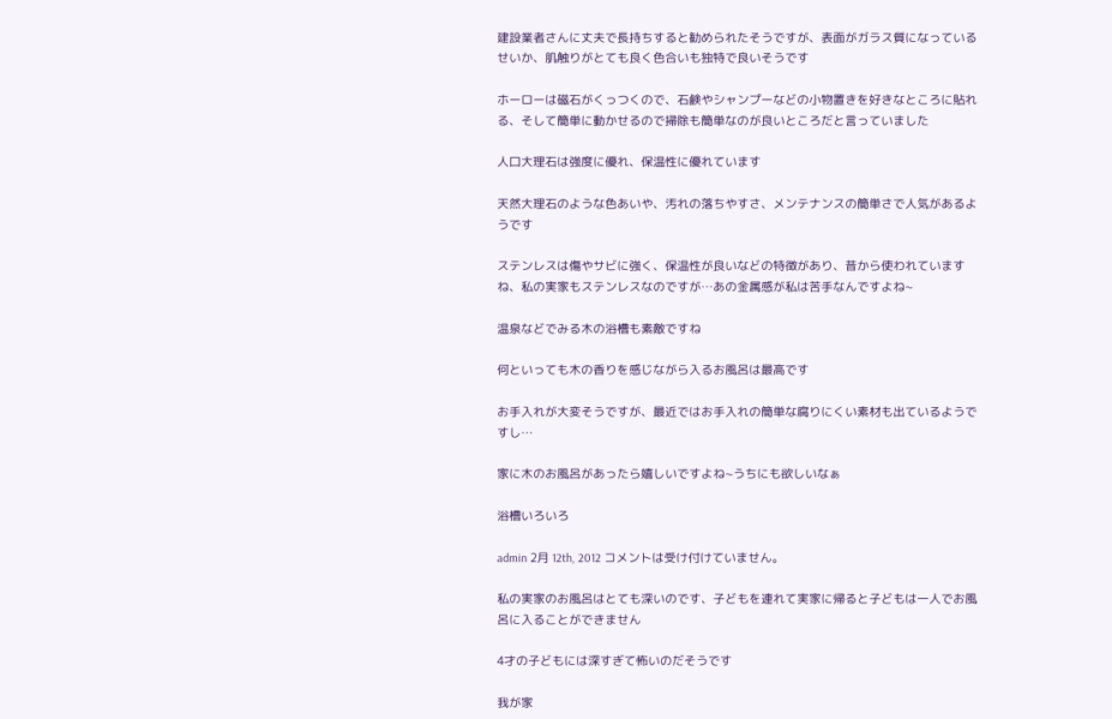建設業者さんに丈夫で長持ちすると勧められたそうですが、表面がガラス質になっているせいか、肌触りがとても良く色合いも独特で良いそうです

ホーローは磁石がくっつくので、石鹸やシャンプーなどの小物置きを好きなところに貼れる、そして簡単に動かせるので掃除も簡単なのが良いところだと言っていました

人口大理石は強度に優れ、保温性に優れています

天然大理石のような色あいや、汚れの落ちやすさ、メンテナンスの簡単さで人気があるようです

ステンレスは傷やサビに強く、保温性が良いなどの特徴があり、昔から使われていますね、私の実家もステンレスなのですが…あの金属感が私は苦手なんですよね~

温泉などでみる木の浴槽も素敵ですね

何といっても木の香りを感じながら入るお風呂は最高です

お手入れが大変そうですが、最近ではお手入れの簡単な腐りにくい素材も出ているようですし…

家に木のお風呂があったら嬉しいですよね~うちにも欲しいなぁ

浴槽いろいろ

admin 2月 12th, 2012 コメントは受け付けていません。

私の実家のお風呂はとても深いのです、子どもを連れて実家に帰ると子どもは一人でお風呂に入ることができません

4才の子どもには深すぎて怖いのだそうです

我が家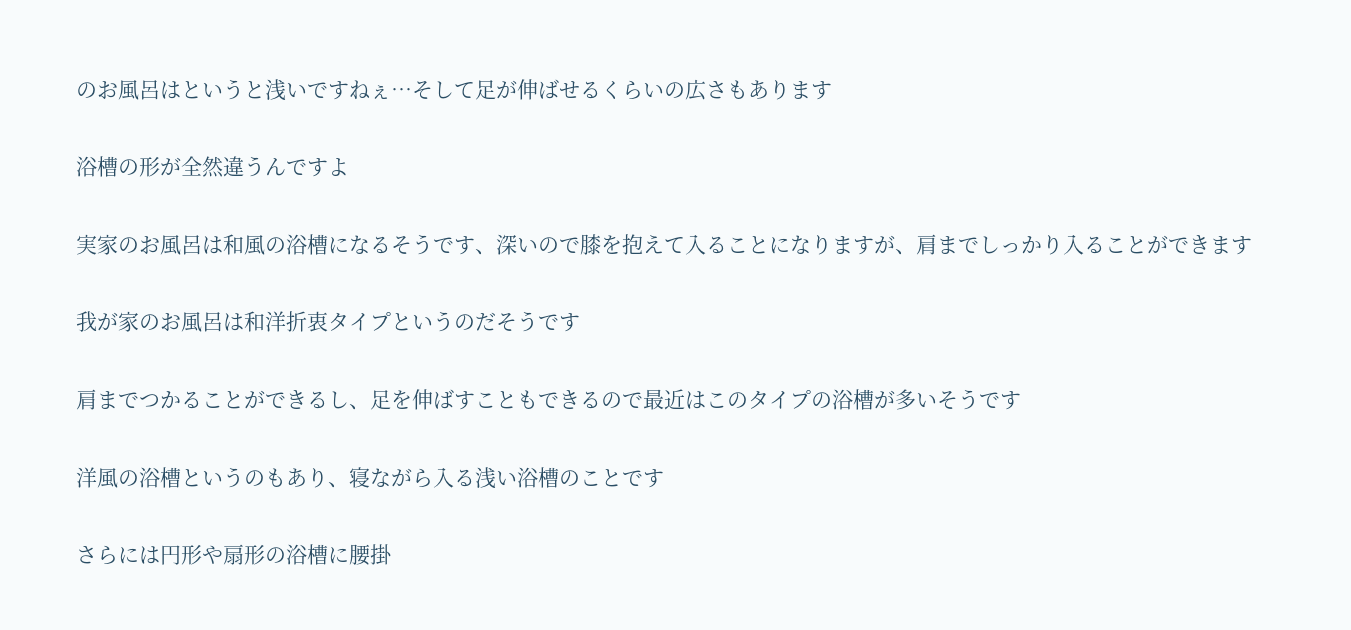のお風呂はというと浅いですねぇ…そして足が伸ばせるくらいの広さもあります

浴槽の形が全然違うんですよ

実家のお風呂は和風の浴槽になるそうです、深いので膝を抱えて入ることになりますが、肩までしっかり入ることができます

我が家のお風呂は和洋折衷タイプというのだそうです

肩までつかることができるし、足を伸ばすこともできるので最近はこのタイプの浴槽が多いそうです

洋風の浴槽というのもあり、寝ながら入る浅い浴槽のことです

さらには円形や扇形の浴槽に腰掛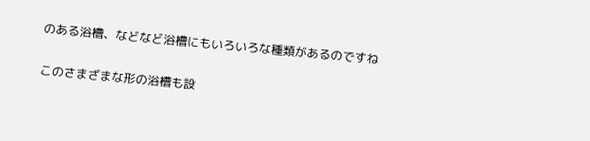のある浴槽、などなど浴槽にもいろいろな種類があるのですね

このさまざまな形の浴槽も設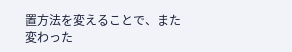置方法を変えることで、また変わった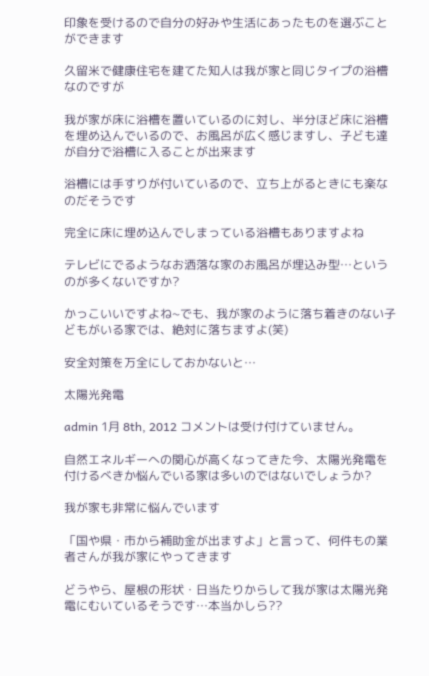印象を受けるので自分の好みや生活にあったものを選ぶことができます

久留米で健康住宅を建てた知人は我が家と同じタイプの浴槽なのですが

我が家が床に浴槽を置いているのに対し、半分ほど床に浴槽を埋め込んでいるので、お風呂が広く感じますし、子ども達が自分で浴槽に入ることが出来ます

浴槽には手すりが付いているので、立ち上がるときにも楽なのだそうです

完全に床に埋め込んでしまっている浴槽もありますよね

テレビにでるようなお洒落な家のお風呂が埋込み型…というのが多くないですか?

かっこいいですよね~でも、我が家のように落ち着きのない子どもがいる家では、絶対に落ちますよ(笑)

安全対策を万全にしておかないと…

太陽光発電

admin 1月 8th, 2012 コメントは受け付けていません。

自然エネルギーへの関心が高くなってきた今、太陽光発電を付けるべきか悩んでいる家は多いのではないでしょうか?

我が家も非常に悩んでいます

「国や県・市から補助金が出ますよ」と言って、何件もの業者さんが我が家にやってきます

どうやら、屋根の形状・日当たりからして我が家は太陽光発電にむいているそうです…本当かしら??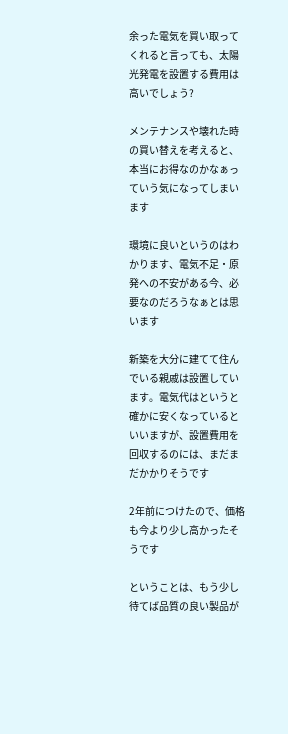余った電気を買い取ってくれると言っても、太陽光発電を設置する費用は高いでしょう?

メンテナンスや壊れた時の買い替えを考えると、本当にお得なのかなぁっていう気になってしまいます

環境に良いというのはわかります、電気不足・原発への不安がある今、必要なのだろうなぁとは思います

新築を大分に建てて住んでいる親戚は設置しています。電気代はというと確かに安くなっているといいますが、設置費用を回収するのには、まだまだかかりそうです

2年前につけたので、価格も今より少し高かったそうです

ということは、もう少し待てば品質の良い製品が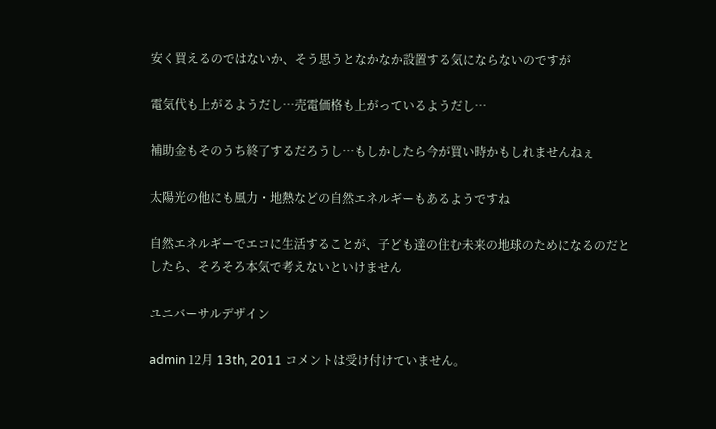安く買えるのではないか、そう思うとなかなか設置する気にならないのですが

電気代も上がるようだし…売電価格も上がっているようだし…

補助金もそのうち終了するだろうし…もしかしたら今が買い時かもしれませんねぇ

太陽光の他にも風力・地熱などの自然エネルギーもあるようですね

自然エネルギーでエコに生活することが、子ども達の住む未来の地球のためになるのだとしたら、そろそろ本気で考えないといけません

ユニバーサルデザイン

admin 12月 13th, 2011 コメントは受け付けていません。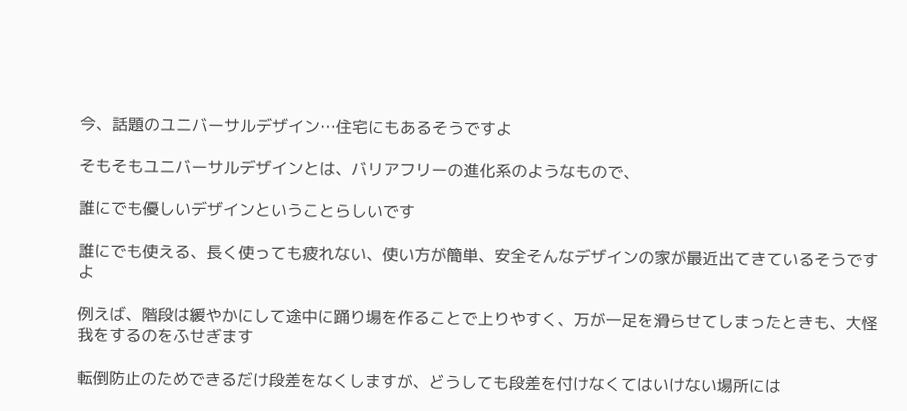今、話題のユニバーサルデザイン…住宅にもあるそうですよ

そもそもユニバーサルデザインとは、バリアフリーの進化系のようなもので、

誰にでも優しいデザインということらしいです

誰にでも使える、長く使っても疲れない、使い方が簡単、安全そんなデザインの家が最近出てきているそうですよ

例えば、階段は緩やかにして途中に踊り場を作ることで上りやすく、万が一足を滑らせてしまったときも、大怪我をするのをふせぎます

転倒防止のためできるだけ段差をなくしますが、どうしても段差を付けなくてはいけない場所には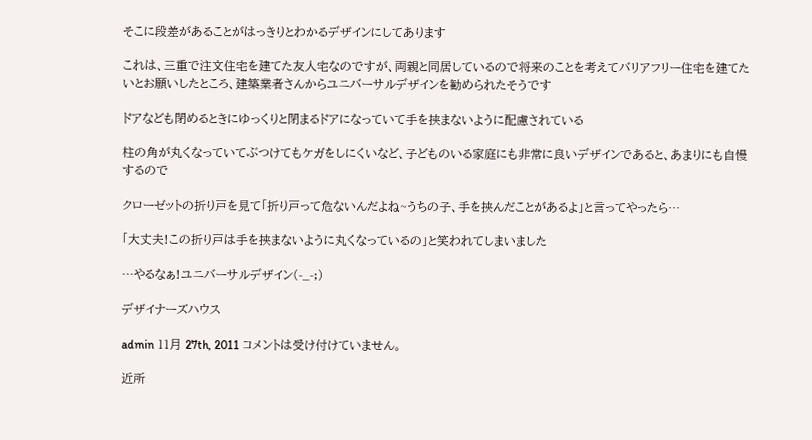そこに段差があることがはっきりとわかるデザインにしてあります

これは、三重で注文住宅を建てた友人宅なのですが、両親と同居しているので将来のことを考えてバリアフリー住宅を建てたいとお願いしたところ、建築業者さんからユニバーサルデザインを勧められたそうです

ドアなども閉めるときにゆっくりと閉まるドアになっていて手を挟まないように配慮されている

柱の角が丸くなっていてぶつけてもケガをしにくいなど、子どものいる家庭にも非常に良いデザインであると、あまりにも自慢するので

クローゼットの折り戸を見て「折り戸って危ないんだよね~うちの子、手を挟んだことがあるよ」と言ってやったら…

「大丈夫!この折り戸は手を挟まないように丸くなっているの」と笑われてしまいました

…やるなぁ!ユニバーサルデザイン(-_-;)

デザイナーズハウス

admin 11月 27th, 2011 コメントは受け付けていません。

近所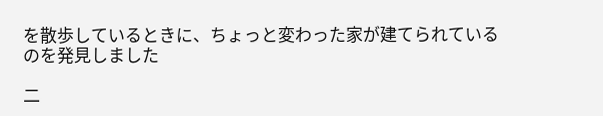を散歩しているときに、ちょっと変わった家が建てられているのを発見しました

二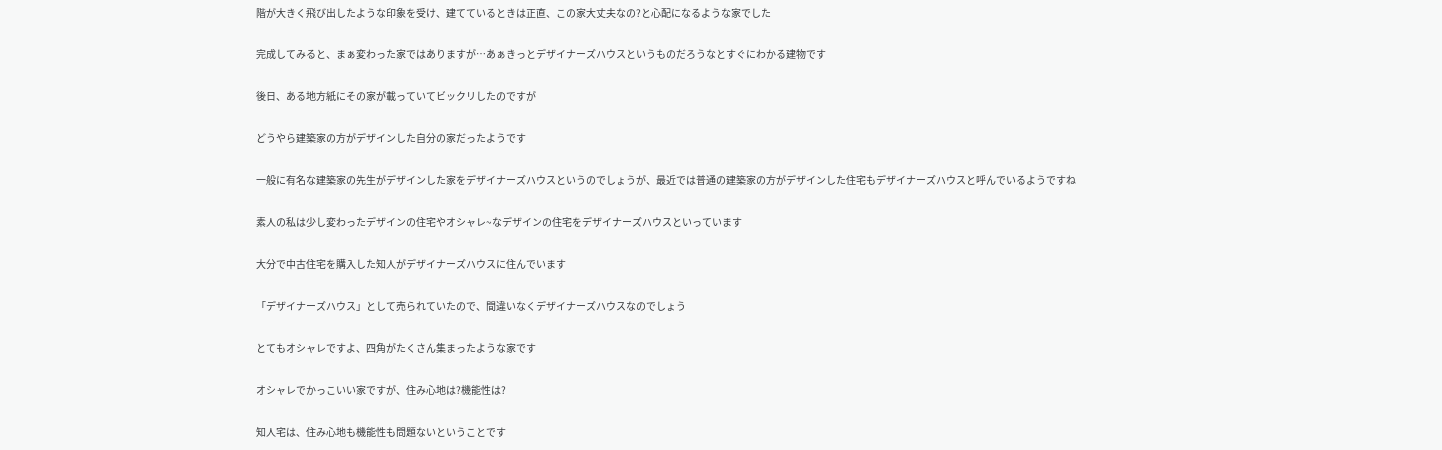階が大きく飛び出したような印象を受け、建てているときは正直、この家大丈夫なの?と心配になるような家でした

完成してみると、まぁ変わった家ではありますが…あぁきっとデザイナーズハウスというものだろうなとすぐにわかる建物です

後日、ある地方紙にその家が載っていてビックリしたのですが

どうやら建築家の方がデザインした自分の家だったようです

一般に有名な建築家の先生がデザインした家をデザイナーズハウスというのでしょうが、最近では普通の建築家の方がデザインした住宅もデザイナーズハウスと呼んでいるようですね

素人の私は少し変わったデザインの住宅やオシャレ~なデザインの住宅をデザイナーズハウスといっています

大分で中古住宅を購入した知人がデザイナーズハウスに住んでいます

「デザイナーズハウス」として売られていたので、間違いなくデザイナーズハウスなのでしょう

とてもオシャレですよ、四角がたくさん集まったような家です

オシャレでかっこいい家ですが、住み心地は?機能性は?

知人宅は、住み心地も機能性も問題ないということです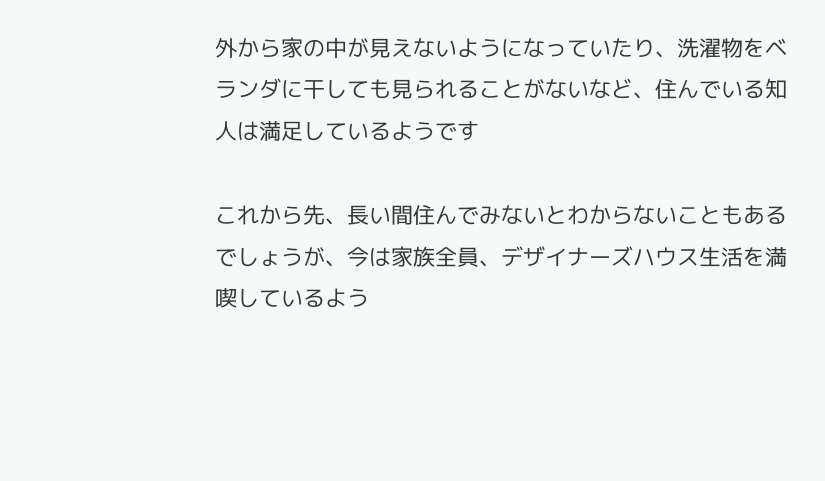外から家の中が見えないようになっていたり、洗濯物をベランダに干しても見られることがないなど、住んでいる知人は満足しているようです

これから先、長い間住んでみないとわからないこともあるでしょうが、今は家族全員、デザイナーズハウス生活を満喫しているよう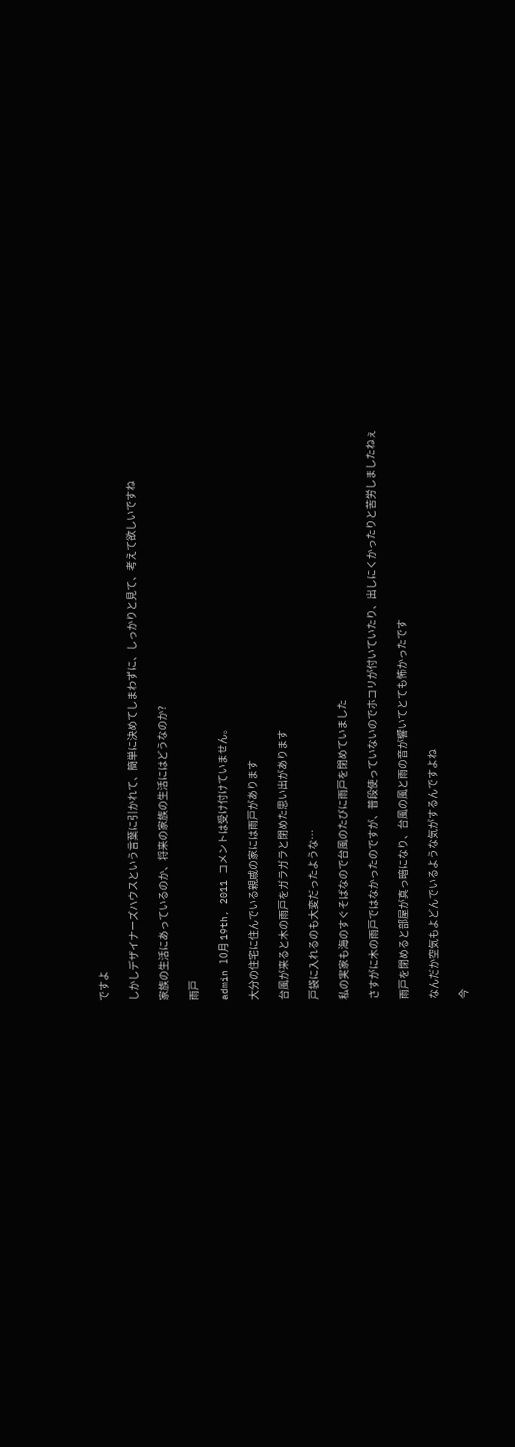ですよ

しかしデザイナーズハウスという言葉に引かれて、簡単に決めてしまわずに、しっかりと見て、考えて欲しいですね

家族の生活にあっているのか、将来の家族の生活にはどうなのか?

雨戸

admin 10月 19th, 2011 コメントは受け付けていません。

大分の住宅に住んでいる親戚の家には雨戸があります

台風が来ると木の雨戸をガラガラと閉めた思い出があります

戸袋に入れるのも大変だったような…

私の実家も海のすぐそばなので台風のたびに雨戸を閉めていました

さすがに木の雨戸ではなかったのですが、普段使っていないのでホコリが付いていたり、出しにくかったりと苦労しましたねぇ

雨戸を閉めると部屋が真っ暗になり、台風の風と雨の音が響いてとても怖かったです

なんだか空気もよどんでいるような気がするんですよね

今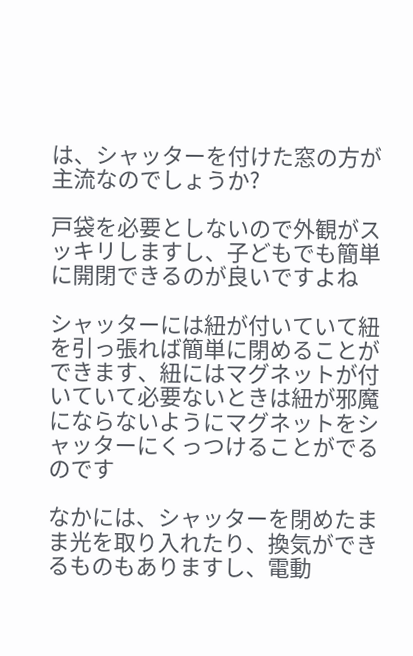は、シャッターを付けた窓の方が主流なのでしょうか?

戸袋を必要としないので外観がスッキリしますし、子どもでも簡単に開閉できるのが良いですよね

シャッターには紐が付いていて紐を引っ張れば簡単に閉めることができます、紐にはマグネットが付いていて必要ないときは紐が邪魔にならないようにマグネットをシャッターにくっつけることがでるのです

なかには、シャッターを閉めたまま光を取り入れたり、換気ができるものもありますし、電動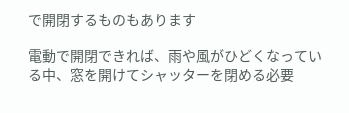で開閉するものもあります

電動で開閉できれば、雨や風がひどくなっている中、窓を開けてシャッターを閉める必要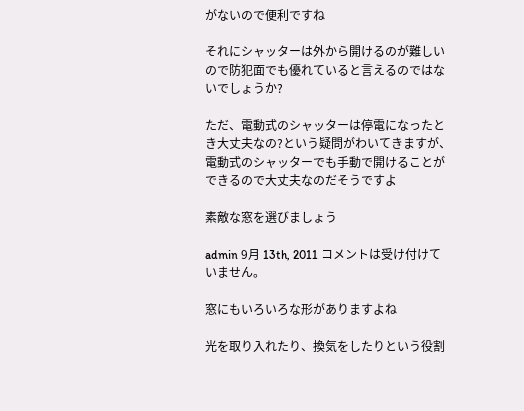がないので便利ですね

それにシャッターは外から開けるのが難しいので防犯面でも優れていると言えるのではないでしょうか?

ただ、電動式のシャッターは停電になったとき大丈夫なの?という疑問がわいてきますが、電動式のシャッターでも手動で開けることができるので大丈夫なのだそうですよ

素敵な窓を選びましょう

admin 9月 13th, 2011 コメントは受け付けていません。

窓にもいろいろな形がありますよね

光を取り入れたり、換気をしたりという役割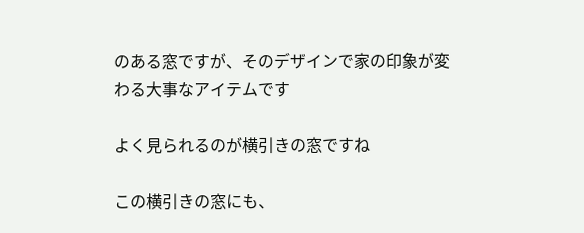のある窓ですが、そのデザインで家の印象が変わる大事なアイテムです

よく見られるのが横引きの窓ですね

この横引きの窓にも、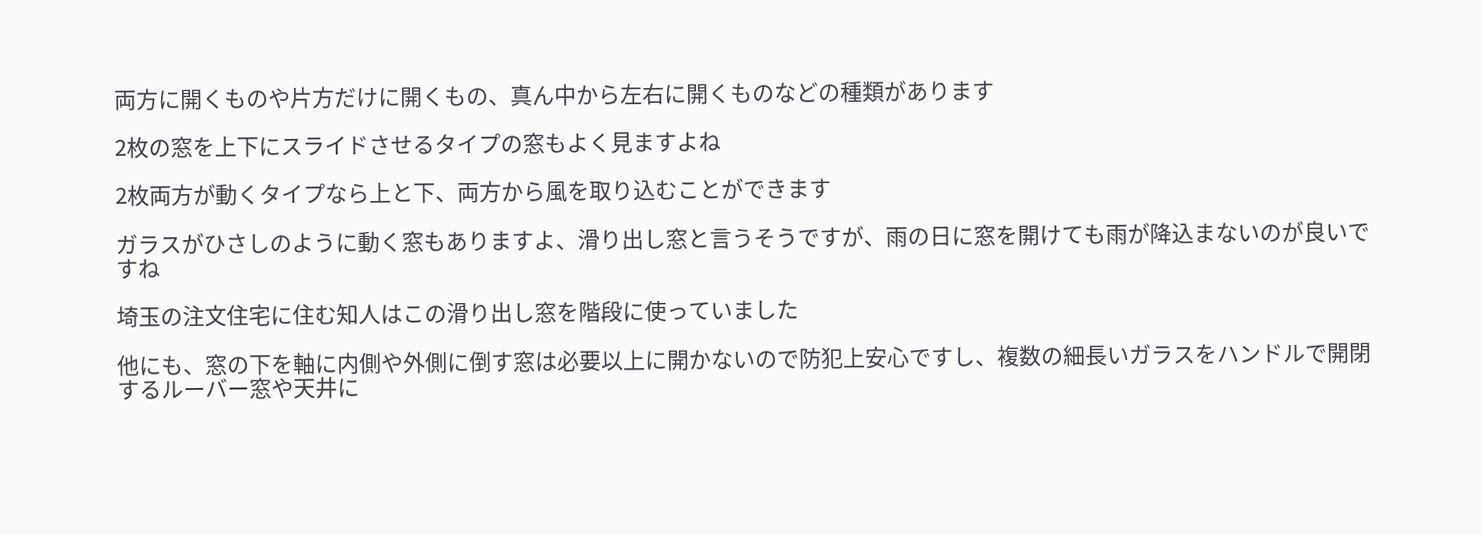両方に開くものや片方だけに開くもの、真ん中から左右に開くものなどの種類があります

2枚の窓を上下にスライドさせるタイプの窓もよく見ますよね

2枚両方が動くタイプなら上と下、両方から風を取り込むことができます

ガラスがひさしのように動く窓もありますよ、滑り出し窓と言うそうですが、雨の日に窓を開けても雨が降込まないのが良いですね

埼玉の注文住宅に住む知人はこの滑り出し窓を階段に使っていました

他にも、窓の下を軸に内側や外側に倒す窓は必要以上に開かないので防犯上安心ですし、複数の細長いガラスをハンドルで開閉するルーバー窓や天井に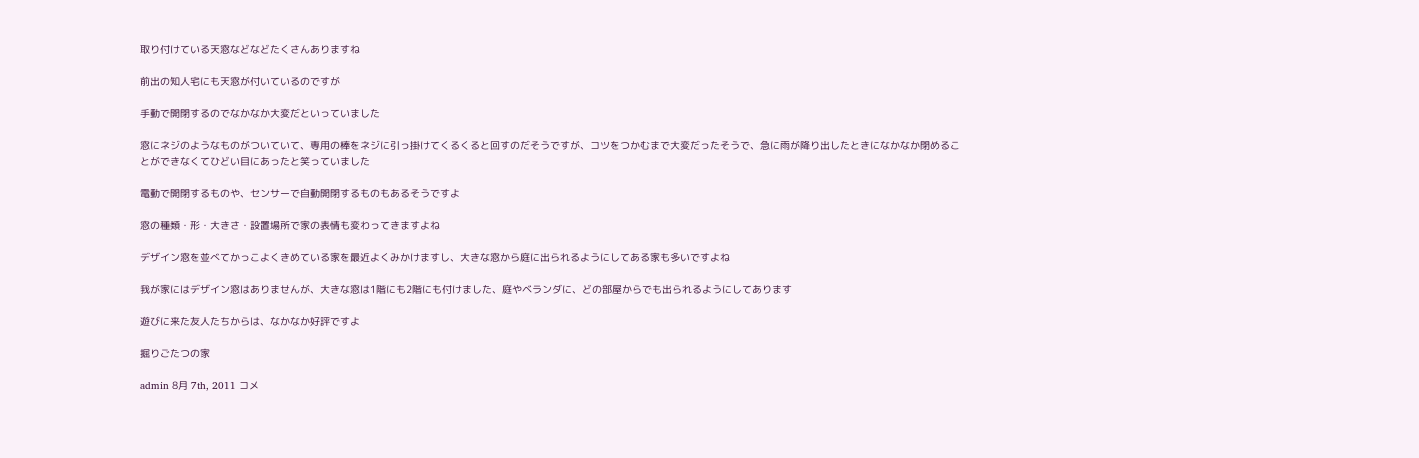取り付けている天窓などなどたくさんありますね

前出の知人宅にも天窓が付いているのですが

手動で開閉するのでなかなか大変だといっていました

窓にネジのようなものがついていて、専用の棒をネジに引っ掛けてくるくると回すのだそうですが、コツをつかむまで大変だったそうで、急に雨が降り出したときになかなか閉めることができなくてひどい目にあったと笑っていました

電動で開閉するものや、センサーで自動開閉するものもあるそうですよ

窓の種類・形・大きさ・設置場所で家の表情も変わってきますよね

デザイン窓を並べてかっこよくきめている家を最近よくみかけますし、大きな窓から庭に出られるようにしてある家も多いですよね

我が家にはデザイン窓はありませんが、大きな窓は1階にも2階にも付けました、庭やベランダに、どの部屋からでも出られるようにしてあります

遊びに来た友人たちからは、なかなか好評ですよ

掘りごたつの家

admin 8月 7th, 2011 コメ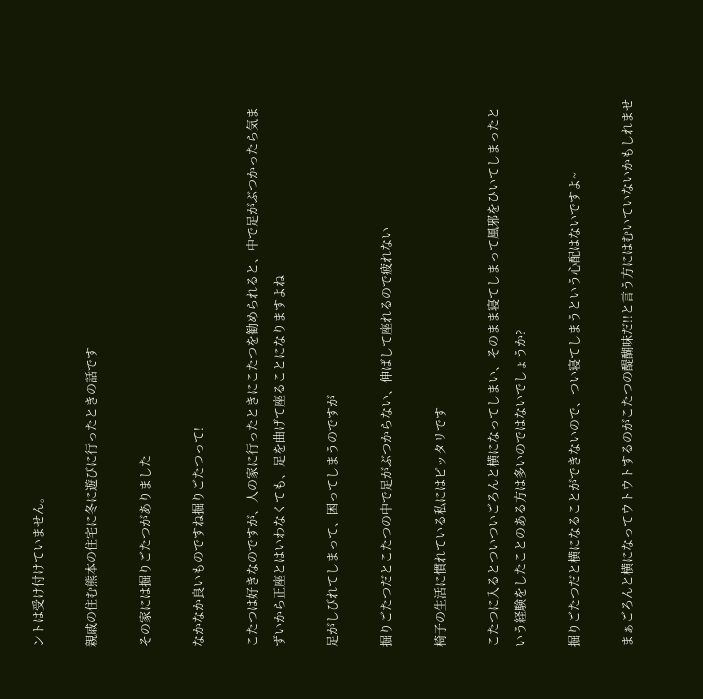ントは受け付けていません。

親戚の住む熊本の住宅に冬に遊びに行ったときの話です

その家には掘りごたつがありました

なかなか良いものですね掘りごたつって!

こたつは好きなのですが、人の家に行ったときにこたつを勧められると、中で足がぶつかったら気まずいから正座とはいわなくても、足を曲げて座ることになりますよね

足がしびれてしまって、困ってしまうのですが

掘りごたつだとこたつの中で足がぶつからない、伸ばして座れるので疲れない

椅子の生活に慣れている私にはピッタリです

こたつに入るとついついごろんと横になってしまい、そのまま寝てしまって風邪をひいてしまったという経験をしたことのある方は多いのではないでしょうか?

掘りごたつだと横になることができないので、つい寝てしまうという心配はないですよ~

まぁごろんと横になってウトウトするのがこたつの醍醐味だ!!と言う方にはむいていないかもしれませ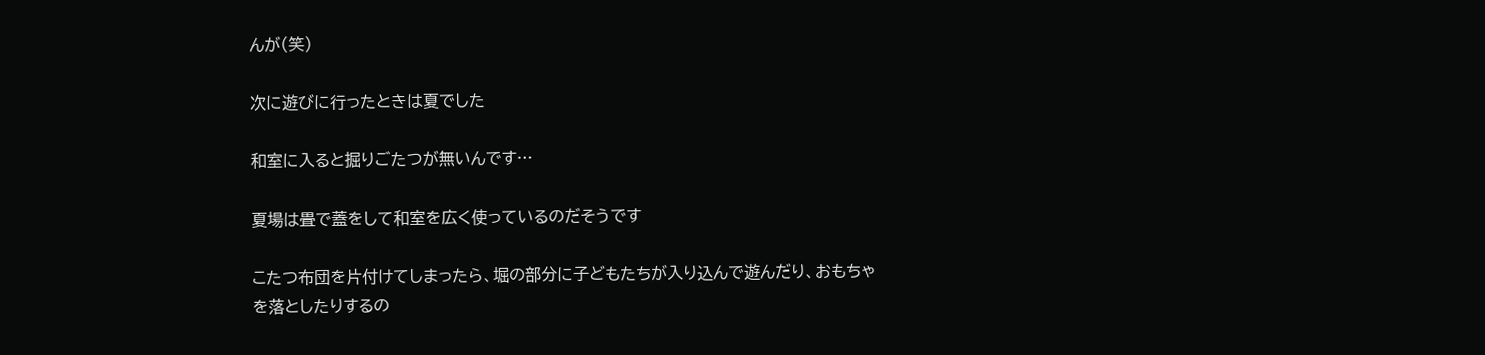んが(笑)

次に遊びに行ったときは夏でした

和室に入ると掘りごたつが無いんです…

夏場は畳で蓋をして和室を広く使っているのだそうです

こたつ布団を片付けてしまったら、堀の部分に子どもたちが入り込んで遊んだり、おもちゃを落としたりするの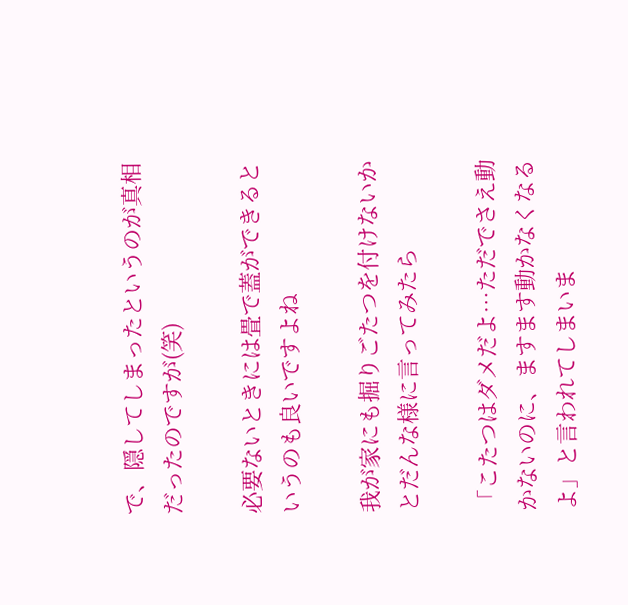で、隠してしまったというのが真相だったのですが(笑)

必要ないときには畳で蓋ができるというのも良いですよね

我が家にも掘りごたつを付けないかとだんな様に言ってみたら

「こたつはダメだよ…ただでさえ動かないのに、ますます動かなくなるよ」と言われてしまいま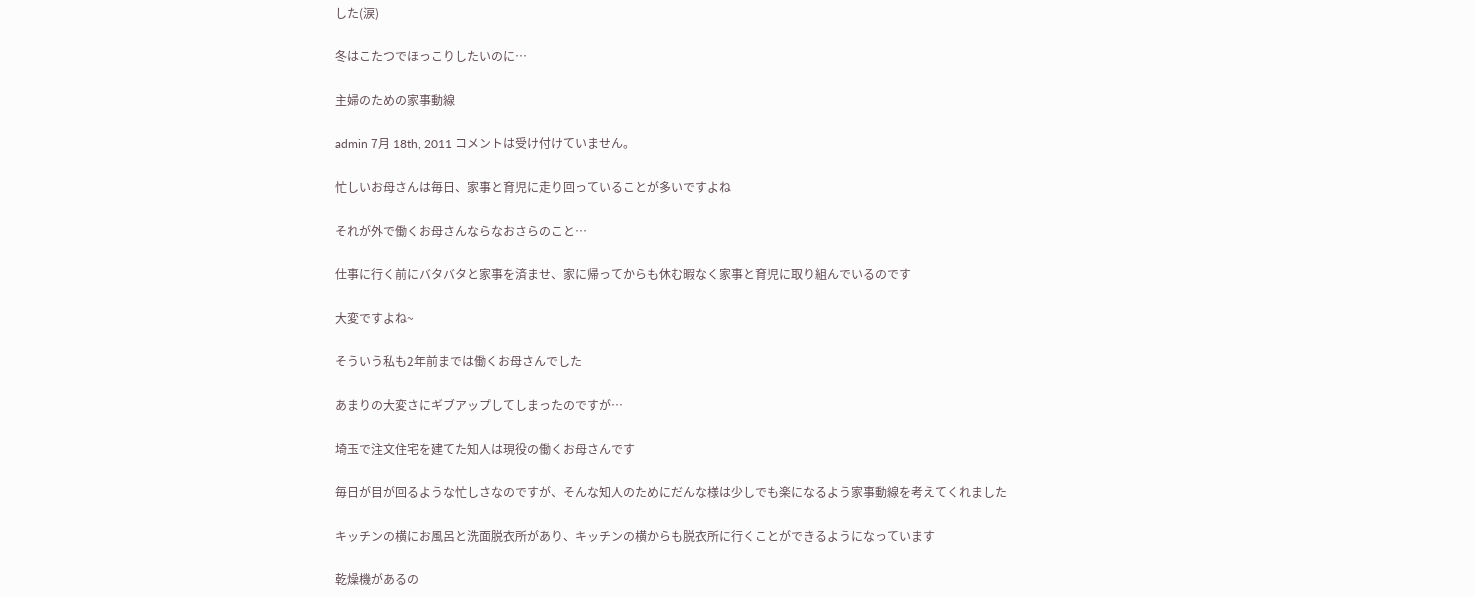した(涙)

冬はこたつでほっこりしたいのに…

主婦のための家事動線

admin 7月 18th, 2011 コメントは受け付けていません。

忙しいお母さんは毎日、家事と育児に走り回っていることが多いですよね

それが外で働くお母さんならなおさらのこと…

仕事に行く前にバタバタと家事を済ませ、家に帰ってからも休む暇なく家事と育児に取り組んでいるのです

大変ですよね~

そういう私も2年前までは働くお母さんでした

あまりの大変さにギブアップしてしまったのですが…

埼玉で注文住宅を建てた知人は現役の働くお母さんです

毎日が目が回るような忙しさなのですが、そんな知人のためにだんな様は少しでも楽になるよう家事動線を考えてくれました

キッチンの横にお風呂と洗面脱衣所があり、キッチンの横からも脱衣所に行くことができるようになっています

乾燥機があるの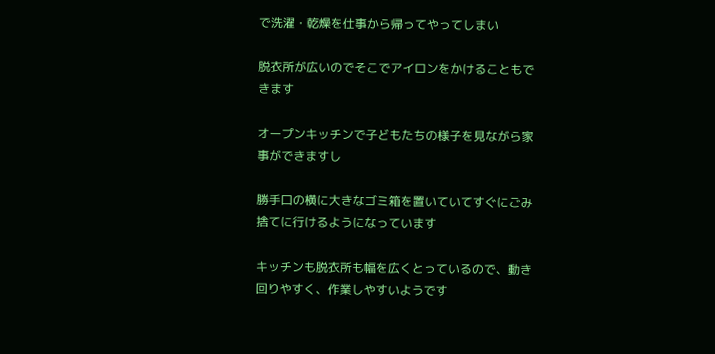で洗濯・乾燥を仕事から帰ってやってしまい

脱衣所が広いのでそこでアイロンをかけることもできます

オープンキッチンで子どもたちの様子を見ながら家事ができますし

勝手口の横に大きなゴミ箱を置いていてすぐにごみ捨てに行けるようになっています

キッチンも脱衣所も幅を広くとっているので、動き回りやすく、作業しやすいようです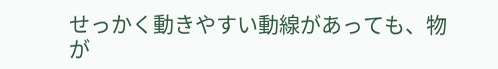せっかく動きやすい動線があっても、物が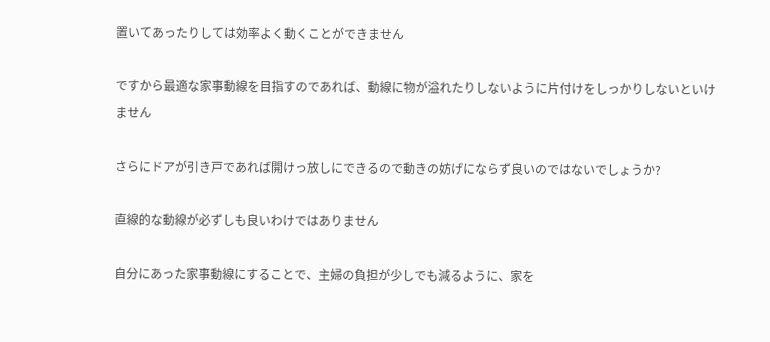置いてあったりしては効率よく動くことができません

ですから最適な家事動線を目指すのであれば、動線に物が溢れたりしないように片付けをしっかりしないといけません

さらにドアが引き戸であれば開けっ放しにできるので動きの妨げにならず良いのではないでしょうか?

直線的な動線が必ずしも良いわけではありません

自分にあった家事動線にすることで、主婦の負担が少しでも減るように、家を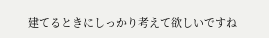建てるときにしっかり考えて欲しいですね